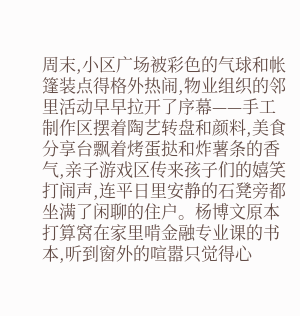周末,小区广场被彩色的气球和帐篷装点得格外热闹,物业组织的邻里活动早早拉开了序幕——手工制作区摆着陶艺转盘和颜料,美食分享台飘着烤蛋挞和炸薯条的香气,亲子游戏区传来孩子们的嬉笑打闹声,连平日里安静的石凳旁都坐满了闲聊的住户。杨博文原本打算窝在家里啃金融专业课的书本,听到窗外的喧嚣只觉得心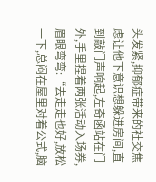头发紧,抑郁症带来的社交焦虑让他下意识想躲进房间,直到敲门声响起,左奇函站在门外,手里捏着两张活动入场券,眉眼弯弯:“去走走也好,放松一下,总闷在屋里对着公式,脑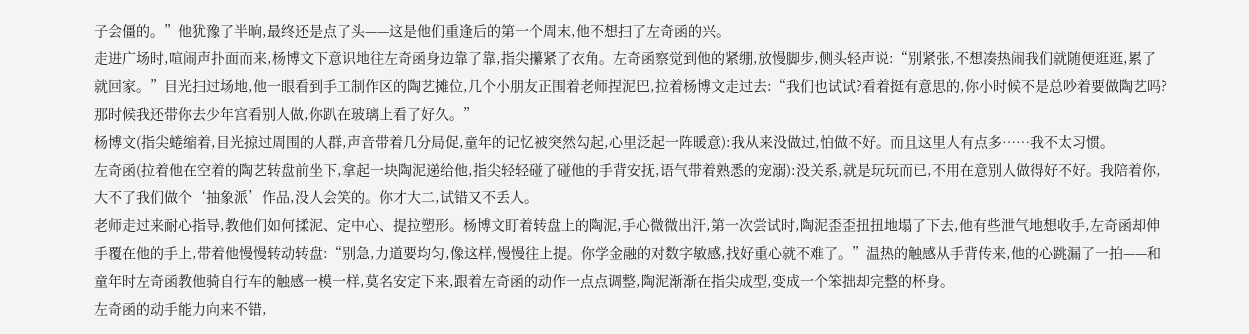子会僵的。”他犹豫了半晌,最终还是点了头——这是他们重逢后的第一个周末,他不想扫了左奇函的兴。
走进广场时,喧闹声扑面而来,杨博文下意识地往左奇函身边靠了靠,指尖攥紧了衣角。左奇函察觉到他的紧绷,放慢脚步,侧头轻声说:“别紧张,不想凑热闹我们就随便逛逛,累了就回家。”目光扫过场地,他一眼看到手工制作区的陶艺摊位,几个小朋友正围着老师捏泥巴,拉着杨博文走过去:“我们也试试?看着挺有意思的,你小时候不是总吵着要做陶艺吗?那时候我还带你去少年宫看别人做,你趴在玻璃上看了好久。”
杨博文(指尖蜷缩着,目光掠过周围的人群,声音带着几分局促,童年的记忆被突然勾起,心里泛起一阵暖意):我从来没做过,怕做不好。而且这里人有点多……我不太习惯。
左奇函(拉着他在空着的陶艺转盘前坐下,拿起一块陶泥递给他,指尖轻轻碰了碰他的手背安抚,语气带着熟悉的宠溺):没关系,就是玩玩而已,不用在意别人做得好不好。我陪着你,大不了我们做个‘抽象派’作品,没人会笑的。你才大二,试错又不丢人。
老师走过来耐心指导,教他们如何揉泥、定中心、提拉塑形。杨博文盯着转盘上的陶泥,手心微微出汗,第一次尝试时,陶泥歪歪扭扭地塌了下去,他有些泄气地想收手,左奇函却伸手覆在他的手上,带着他慢慢转动转盘:“别急,力道要均匀,像这样,慢慢往上提。你学金融的对数字敏感,找好重心就不难了。”温热的触感从手背传来,他的心跳漏了一拍——和童年时左奇函教他骑自行车的触感一模一样,莫名安定下来,跟着左奇函的动作一点点调整,陶泥渐渐在指尖成型,变成一个笨拙却完整的杯身。
左奇函的动手能力向来不错,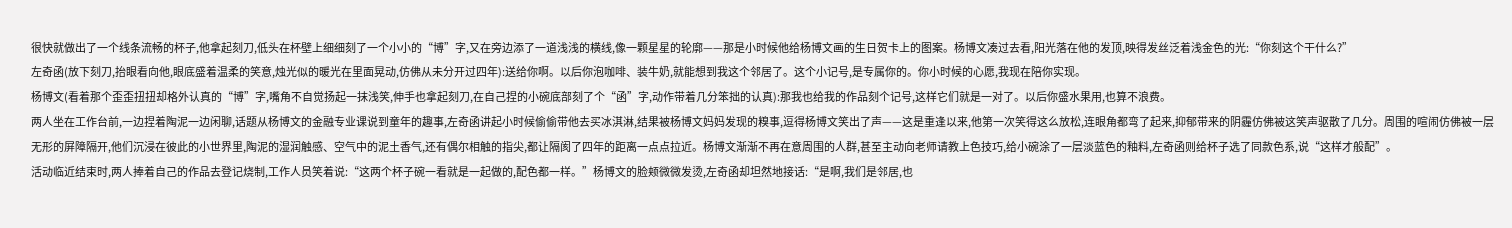很快就做出了一个线条流畅的杯子,他拿起刻刀,低头在杯壁上细细刻了一个小小的“博”字,又在旁边添了一道浅浅的横线,像一颗星星的轮廓——那是小时候他给杨博文画的生日贺卡上的图案。杨博文凑过去看,阳光落在他的发顶,映得发丝泛着浅金色的光:“你刻这个干什么?”
左奇函(放下刻刀,抬眼看向他,眼底盛着温柔的笑意,烛光似的暖光在里面晃动,仿佛从未分开过四年):送给你啊。以后你泡咖啡、装牛奶,就能想到我这个邻居了。这个小记号,是专属你的。你小时候的心愿,我现在陪你实现。
杨博文(看着那个歪歪扭扭却格外认真的“博”字,嘴角不自觉扬起一抹浅笑,伸手也拿起刻刀,在自己捏的小碗底部刻了个“函”字,动作带着几分笨拙的认真):那我也给我的作品刻个记号,这样它们就是一对了。以后你盛水果用,也算不浪费。
两人坐在工作台前,一边捏着陶泥一边闲聊,话题从杨博文的金融专业课说到童年的趣事,左奇函讲起小时候偷偷带他去买冰淇淋,结果被杨博文妈妈发现的糗事,逗得杨博文笑出了声——这是重逢以来,他第一次笑得这么放松,连眼角都弯了起来,抑郁带来的阴霾仿佛被这笑声驱散了几分。周围的喧闹仿佛被一层无形的屏障隔开,他们沉浸在彼此的小世界里,陶泥的湿润触感、空气中的泥土香气,还有偶尔相触的指尖,都让隔阂了四年的距离一点点拉近。杨博文渐渐不再在意周围的人群,甚至主动向老师请教上色技巧,给小碗涂了一层淡蓝色的釉料,左奇函则给杯子选了同款色系,说“这样才般配”。
活动临近结束时,两人捧着自己的作品去登记烧制,工作人员笑着说:“这两个杯子碗一看就是一起做的,配色都一样。”杨博文的脸颊微微发烫,左奇函却坦然地接话:“是啊,我们是邻居,也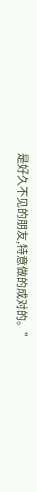是好久不见的朋友,特意做的成对的。”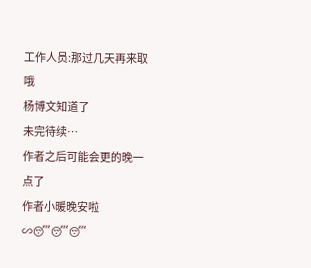工作人员:那过几天再来取哦
杨博文知道了
未完待续…
作者之后可能会更的晚一点了
作者小暖晚安啦∽😴😴😴